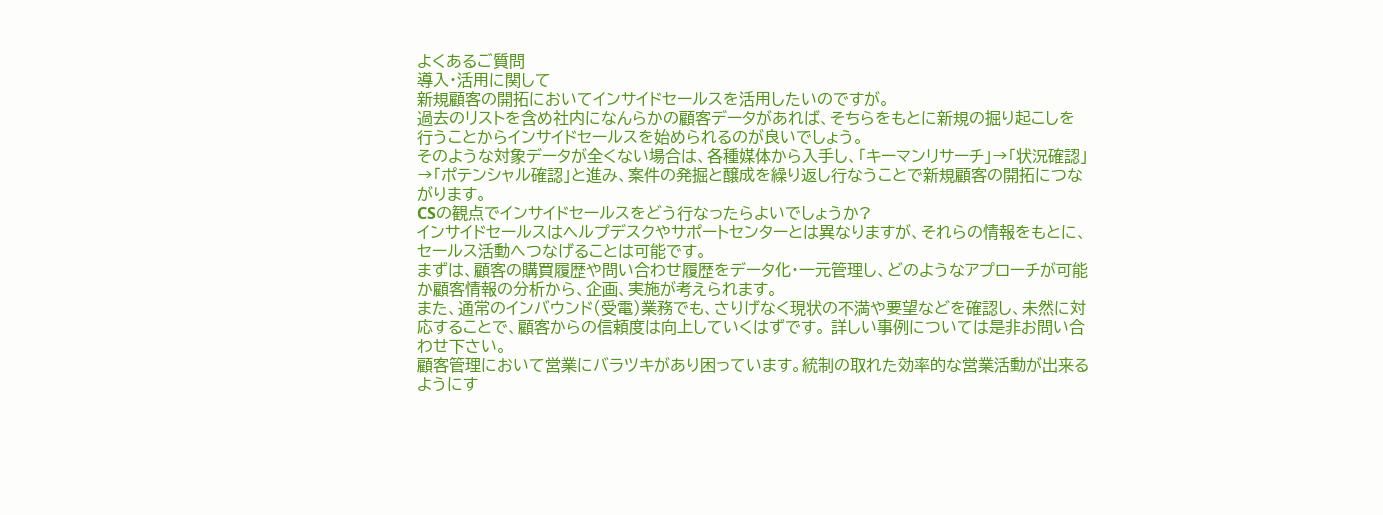よくあるご質問
導入・活用に関して
新規顧客の開拓においてインサイドセールスを活用したいのですが。
過去のリストを含め社内になんらかの顧客データがあれば、そちらをもとに新規の掘り起こしを行うことからインサイドセールスを始められるのが良いでしょう。
そのような対象データが全くない場合は、各種媒体から入手し、「キーマンリサーチ」→「状況確認」→「ポテンシャル確認」と進み、案件の発掘と醸成を繰り返し行なうことで新規顧客の開拓につながります。
CSの観点でインサイドセールスをどう行なったらよいでしょうか?
インサイドセールスはヘルプデスクやサポートセンターとは異なりますが、それらの情報をもとに、セールス活動へつなげることは可能です。
まずは、顧客の購買履歴や問い合わせ履歴をデータ化・一元管理し、どのようなアプローチが可能か顧客情報の分析から、企画、実施が考えられます。
また、通常のインバウンド(受電)業務でも、さりげなく現状の不満や要望などを確認し、未然に対応することで、顧客からの信頼度は向上していくはずです。 詳しい事例については是非お問い合わせ下さい。
顧客管理において営業にバラツキがあり困っています。統制の取れた効率的な営業活動が出来るようにす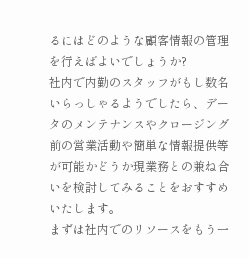るにはどのような顧客情報の管理を行えばよいでしょうか?
社内で内勤のスタッフがもし数名いらっしゃるようでしたら、データのメンテナンスやクロージング前の営業活動や簡単な情報提供等が可能かどうか現業務との兼ね合いを検討してみることをおすすめいたします。
まずは社内でのリソースをもう一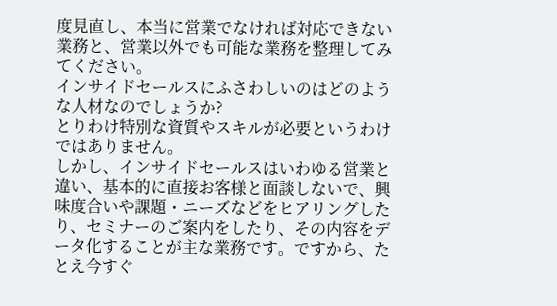度見直し、本当に営業でなければ対応できない業務と、営業以外でも可能な業務を整理してみてください。
インサイドセールスにふさわしいのはどのような人材なのでしょうか?
とりわけ特別な資質やスキルが必要というわけではありません。
しかし、インサイドセールスはいわゆる営業と違い、基本的に直接お客様と面談しないで、興味度合いや課題・ニーズなどをヒアリングしたり、セミナーのご案内をしたり、その内容をデータ化することが主な業務です。ですから、たとえ今すぐ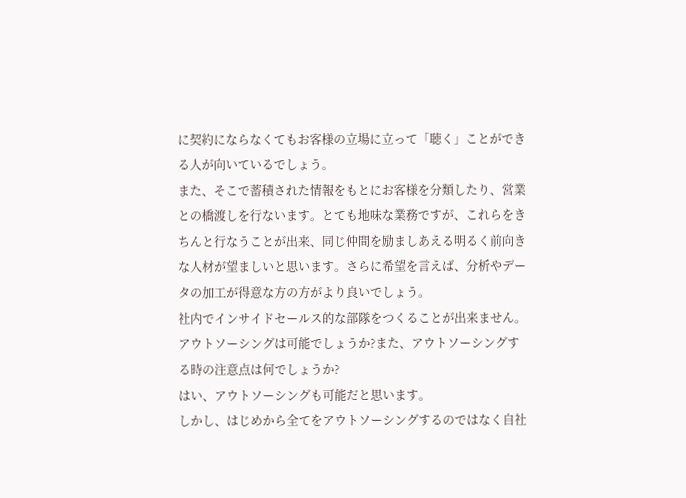に契約にならなくてもお客様の立場に立って「聴く」ことができる人が向いているでしょう。
また、そこで蓄積された情報をもとにお客様を分類したり、営業との橋渡しを行ないます。とても地味な業務ですが、これらをきちんと行なうことが出来、同じ仲間を励ましあえる明るく前向きな人材が望ましいと思います。さらに希望を言えば、分析やデータの加工が得意な方の方がより良いでしょう。
社内でインサイドセールス的な部隊をつくることが出来ません。アウトソーシングは可能でしょうか?また、アウトソーシングする時の注意点は何でしょうか?
はい、アウトソーシングも可能だと思います。
しかし、はじめから全てをアウトソーシングするのではなく自社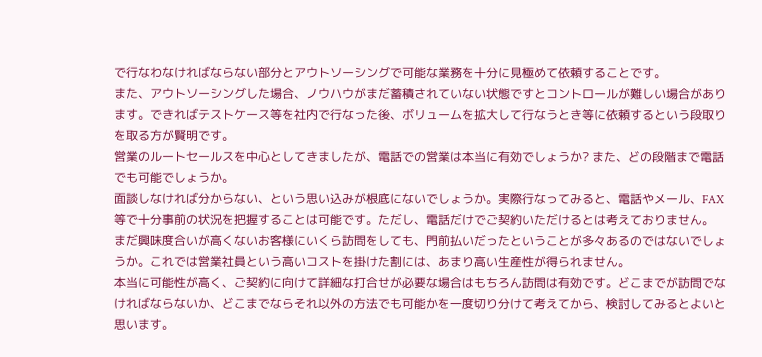で行なわなければならない部分とアウトソーシングで可能な業務を十分に見極めて依頼することです。
また、アウトソーシングした場合、ノウハウがまだ蓄積されていない状態ですとコントロールが難しい場合があります。できればテストケース等を社内で行なった後、ボリュームを拡大して行なうとき等に依頼するという段取りを取る方が賢明です。
営業のルートセールスを中心としてきましたが、電話での営業は本当に有効でしょうか? また、どの段階まで電話でも可能でしょうか。
面談しなければ分からない、という思い込みが根底にないでしょうか。実際行なってみると、電話やメール、FAX等で十分事前の状況を把握することは可能です。ただし、電話だけでご契約いただけるとは考えておりません。
まだ興味度合いが高くないお客様にいくら訪問をしても、門前払いだったということが多々あるのではないでしょうか。これでは営業社員という高いコストを掛けた割には、あまり高い生産性が得られません。
本当に可能性が高く、ご契約に向けて詳細な打合せが必要な場合はもちろん訪問は有効です。どこまでが訪問でなければならないか、どこまでならそれ以外の方法でも可能かを一度切り分けて考えてから、検討してみるとよいと思います。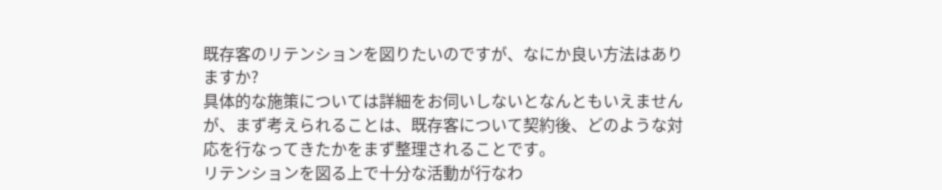既存客のリテンションを図りたいのですが、なにか良い方法はありますか?
具体的な施策については詳細をお伺いしないとなんともいえませんが、まず考えられることは、既存客について契約後、どのような対応を行なってきたかをまず整理されることです。
リテンションを図る上で十分な活動が行なわ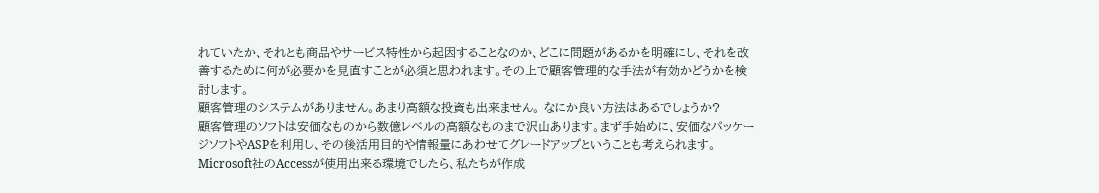れていたか、それとも商品やサービス特性から起因することなのか、どこに問題があるかを明確にし、それを改善するために何が必要かを見直すことが必須と思われます。その上で顧客管理的な手法が有効かどうかを検討します。
顧客管理のシステムがありません。あまり高額な投資も出来ません。 なにか良い方法はあるでしょうか?
顧客管理のソフトは安価なものから数億レベルの高額なものまで沢山あります。まず手始めに、安価なパッケージソフトやASPを利用し、その後活用目的や情報量にあわせてグレードアップということも考えられます。
Microsoft社のAccessが使用出来る環境でしたら、私たちが作成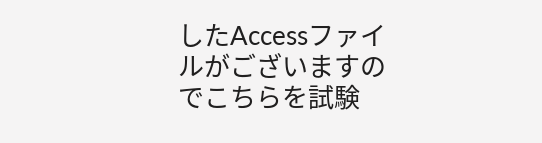したAccessファイルがございますのでこちらを試験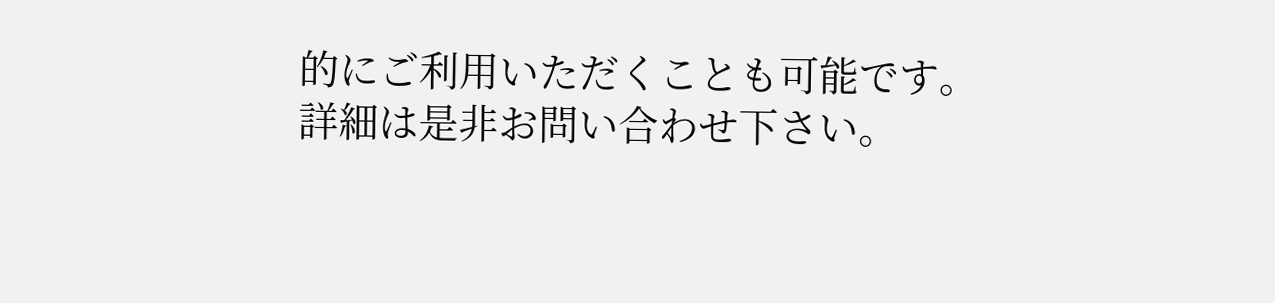的にご利用いただくことも可能です。
詳細は是非お問い合わせ下さい。